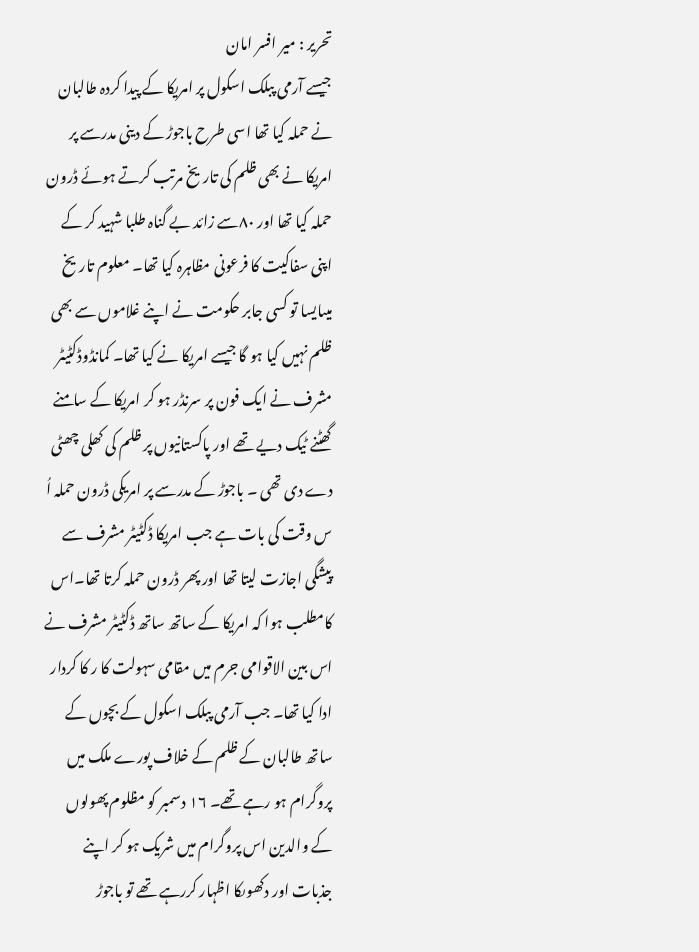تحریر : میر افسر امان
جیسے آرمی پبلک اسکول پر امریکا کے پیدا کردہ طالبان نے حملہ کیا تھا اسی طرح باجوڑ کے دینی مدرسے پر امریکا نے بھی ظلم کی تاریخ مرتب کرتے ہوئے ڈرون حملہ کیا تھا اور ٨٠سے زائد بے گناہ طلبا شہید کر کے اپنی سفاکیت کا فرعونی مظاہرہ کیا تھا۔ معلوم تاریخ میںایسا تو کسی جابر حکومت نے اپنے غلاموں سے بھی ظلم نہیں کیا ہو گا جیسے امریکا نے کیا تھا۔ کمانڈوڈکٹیٹر مشرف نے ایک فون پر سرنڈر ہو کر امریکا کے سامنے گھٹنے ٹیک دیے تھے اور پاکستانیوں پر ظلم کی کھلی چھٹی دے دی تھی ۔ باجوڑ کے مدرسے پر امریکی ڈرون حملہ اُ س وقت کی بات ہے جب امریکا ڈکٹیٹر مشرف سے پیشگی اجازت لیتا تھا اور پھر ڈرون حملہ کرتا تھا۔اس کامطلب ہوا کہ امریکا کے ساتھ ساتھ ڈکٹیٹر مشرف نے اس بین الاقوامی جرم میں مقامی سہولت کا ر کا کردار ادا کیا تھا۔ جب آرمی پبلک اسکول کے بچوں کے ساتھ طالبان کے ظلم کے خلاف پورے ملک میں پروگرام ہو رہے تھے۔ ١٦ دسمبر کو مظلوم پھولوں کے والدین اس پروگرام میں شریک ہو کر اپنے جذبات اور دکھوںکا اظہار کررہے تھے تو باجوڑ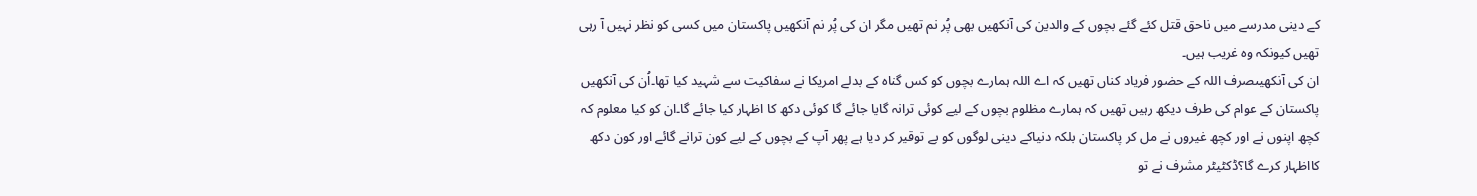کے دینی مدرسے میں ناحق قتل کئے گئے بچوں کے والدین کی آنکھیں بھی پُر نم تھیں مگر ان کی پُر نم آنکھیں پاکستان میں کسی کو نظر نہیں آ رہی تھیں کیونکہ وہ غریب ہیں۔
ان کی آنکھیںصرف اللہ کے حضور فریاد کناں تھیں کہ اے اللہ ہمارے بچوں کو کس گناہ کے بدلے امریکا نے سفاکیت سے شہید کیا تھا۔اُن کی آنکھیں پاکستان کے عوام کی طرف دیکھ رہیں تھیں کہ ہمارے مظلوم بچوں کے لیے کوئی ترانہ گایا جائے گا کوئی دکھ کا اظہار کیا جائے گا۔ان کو کیا معلوم کہ کچھ اپنوں نے اور کچھ غیروں نے مل کر پاکستان بلکہ دنیاکے دینی لوگوں کو بے توقیر کر دیا ہے پھر آپ کے بچوں کے لیے کون ترانے گائے اور کون دکھ کااظہار کرے گا؟ڈکٹیٹر مشرف نے تو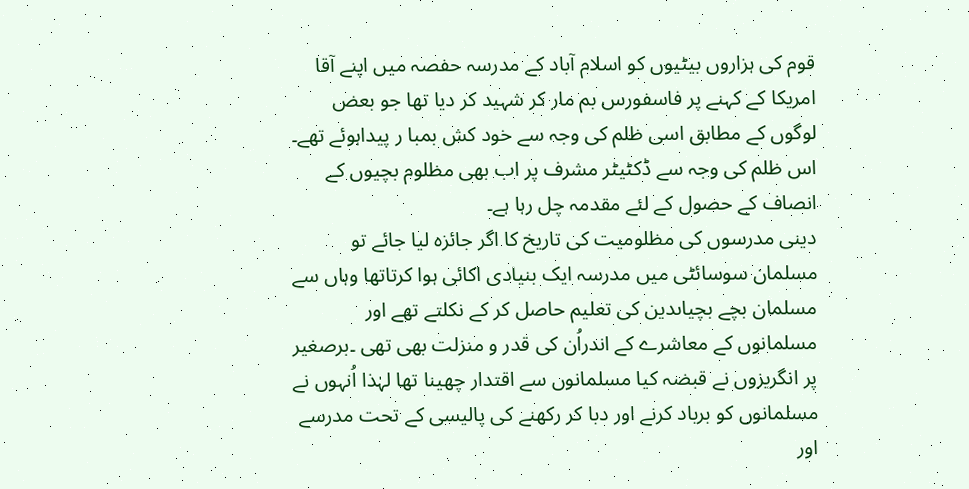قوم کی ہزاروں بیٹیوں کو اسلام آباد کے مدرسہ حفصہ میں اپنے آقا امریکا کے کہنے پر فاسفورس بم مار کر شہید کر دیا تھا جو بعض لوگوں کے مطابق اسی ظلم کی وجہ سے خود کش بمبا ر پیداہوئے تھے۔ اس ظلم کی وجہ سے ڈکٹیٹر مشرف پر اب بھی مظلوم بچیوں کے انصاف کے حصول کے لئے مقدمہ چل رہا ہے۔
دینی مدرسوں کی مظلومیت کی تاریخ کا اگر جائزہ لیا جائے تو مسلمان سوسائٹی میں مدرسہ ایک بنیادی اکائی ہوا کرتاتھا وہاں سے مسلمان بچے بچیاںدین کی تعلیم حاصل کر کے نکلتے تھے اور مسلمانوں کے معاشرے کے اندراُن کی قدر و منزلت بھی تھی ۔برصغیر پر انگریزوں نے قبضہ کیا مسلمانوں سے اقتدار چھینا تھا لہٰذا اُنہوں نے مسلمانوں کو برباد کرنے اور دبا کر رکھنے کی پالیسی کے تحت مدرسے اور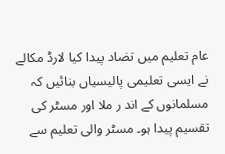عام تعلیم میں تضاد پیدا کیا لارڈ مکالے نے ایسی تعلیمی پالیسیاں بنائیں کہ مسلمانوں کے اند ر ملا اور مسٹر کی تقسیم پیدا ہو۔ مسٹر والی تعلیم سے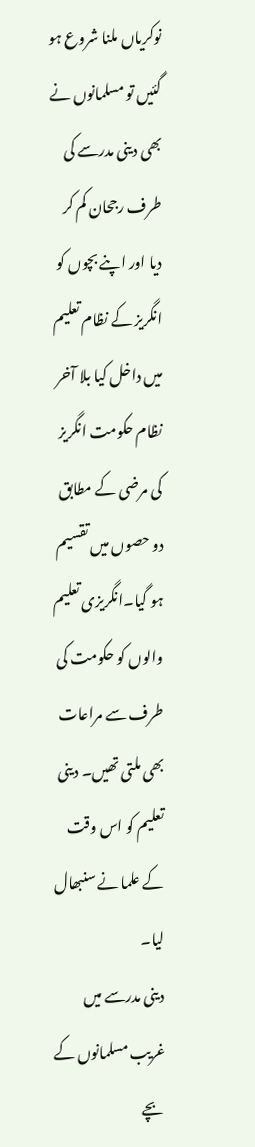نوکریاں ملنا شروع ہو گئیں تو مسلمانوں نے بھی دینی مدرسے کی طرف رجحان کم کر دیا اور اپنے بچوں کو انگریز کے نظام تعلیم میں داخل کیا بلا آخر نظام حکومت انگریز کی مرضی کے مطابق دو حصوں میں تقسیم ہو گیا۔انگریزی تعلیم والوں کو حکومت کی طرف سے مراعات بھی ملتی تھیں۔ دینی تعلیم کو اس وقت کے علما نے سنبھال لیا۔
دینی مدرسے میں غریب مسلمانوں کے بچے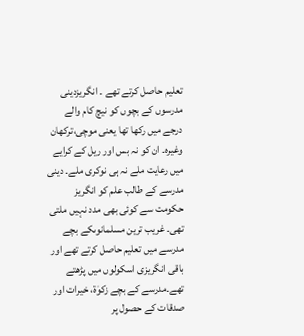تعلیم حاصل کرتے تھے ۔ انگریزدینی مدرسوں کے بچوں کو نیچ کام والے درجے میں رکھا تھا یعنی موچی،ترکھان وغیرہ۔ ان کو نہ بس اور ریل کے کرایے میں رعایت ملے نہ ہی نوکری ملے۔ دینی مدرسے کے طالب علم کو انگریز حکومت سے کوئی بھی مدد نہیں ملتی تھی۔ غریب ترین مسلمانوںکے بچے مدرسے میں تعلیم حاصل کرتے تھے اور باقی انگریزی اسکولوں میں پڑھتے تھے۔مدرسے کے بچے زکوٰة، خیرات اور صدقات کے حصول پر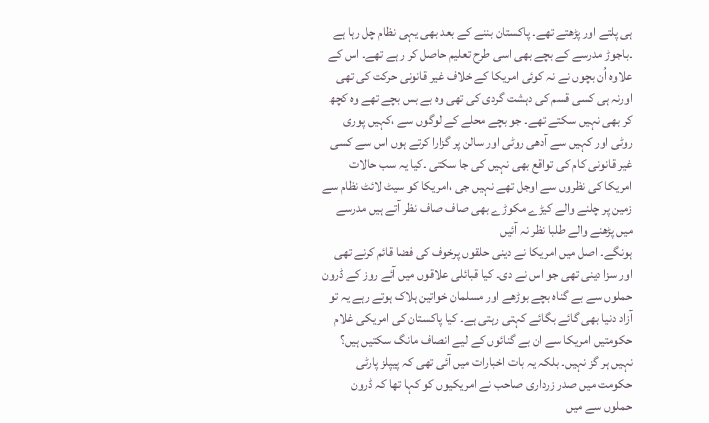ہی پلتے اور پڑھتے تھے۔ پاکستان بننے کے بعد بھی یہی نظام چل رہا ہے ۔باجوڑ مدرسے کے بچے بھی اسی طرح تعلیم حاصل کر ر ہے تھے۔ اس کے علاوہ اُن بچوں نے نہ کوئی امریکا کے خلاف غیر قانونی حرکت کی تھی اورنہ ہی کسی قسم کی دہشت گردی کی تھی وہ بے بس بچے تھے وہ کچھ کر بھی نہیں سکتے تھے۔ جو بچے محلے کے لوگوں سے ،کہیں پوری روٹی اور کہیں سے آدھی روٹی اور سالن پر گزارا کرتے ہوں اس سے کسی غیر قانونی کام کی تواقع بھی نہیں کی جا سکتی ۔کیا یہ سب حالات امریکا کی نظروں سے اوجل تھے نہیں جی ،امریکا کو سیٹ لائٹ نظام سے زمین پر چلنے والے کیڑے مکوڑے بھی صاف صاف نظر آتے ہیں مدرسے میں پڑھنے والے طلبا نظر نہ آئیں
ہونگے۔ اصل میں امریکا نے دینی حلقوں پرخوف کی فضا قائم کرنے تھی اور سزا دینی تھی جو اس نے دی۔ کیا قبائلی علاقوں میں آئے روز کے ڈرون حملوں سے بے گناہ بچے بوڑھے اور مسلمان خواتین ہلاک ہوتے رہے یہ تو آزاد دنیا بھی گائے بگائے کہتی رہتی ہے۔ کیا پاکستان کی امریکی غلام حکومتیں امریکا سے ان بے گنائوں کے لیے انصاف مانگ سکتیں ہیں؟ نہیں ہر گز نہیں۔ بلکہ یہ بات اخبارات میں آئی تھی کہ پیپلز پارٹی حکومت میں صدر زرداری صاحب نے امریکیوں کو کہا تھا کہ ڈرون حملوں سے میں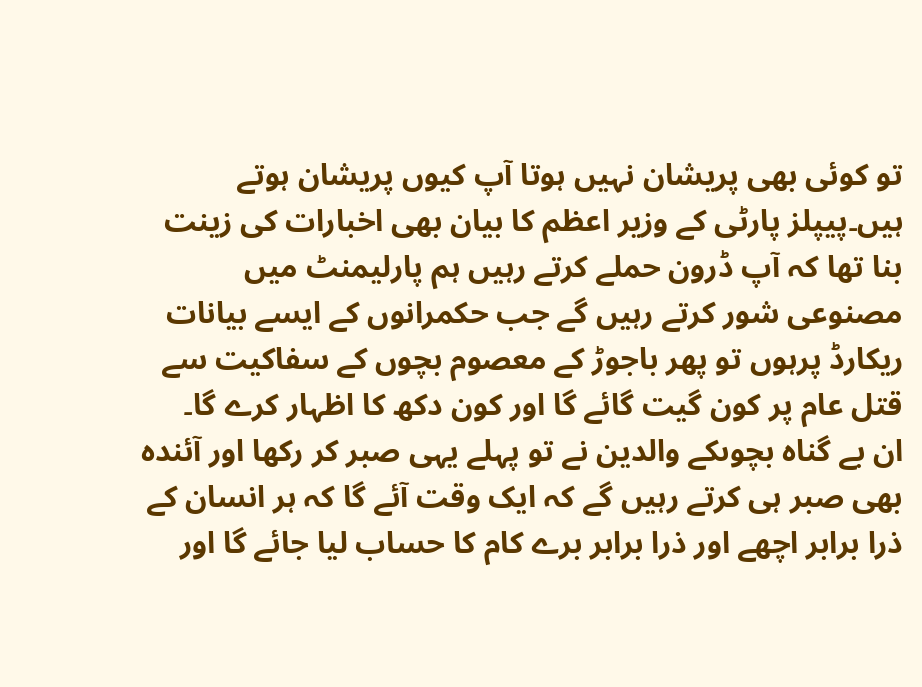تو کوئی بھی پریشان نہیں ہوتا آپ کیوں پریشان ہوتے ہیں۔پیپلز پارٹی کے وزیر اعظم کا بیان بھی اخبارات کی زینت بنا تھا کہ آپ ڈرون حملے کرتے رہیں ہم پارلیمنٹ میں مصنوعی شور کرتے رہیں گے جب حکمرانوں کے ایسے بیانات ریکارڈ پرہوں تو پھر باجوڑ کے معصوم بچوں کے سفاکیت سے قتل عام پر کون گیت گائے گا اور کون دکھ کا اظہار کرے گا۔
ان بے گناہ بچوںکے والدین نے تو پہلے یہی صبر کر رکھا اور آئندہ بھی صبر ہی کرتے رہیں گے کہ ایک وقت آئے گا کہ ہر انسان کے ذرا برابر اچھے اور ذرا برابر برے کام کا حساب لیا جائے گا اور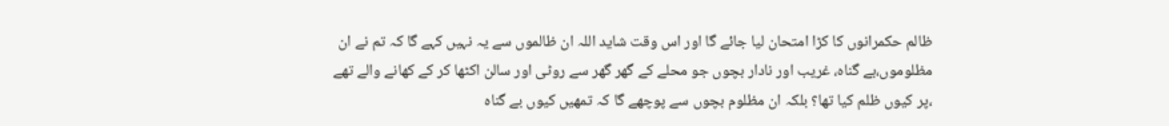ظالم حکمرانوں کا کڑا امتحان لیا جائے گا اور اس وقت شاید اللہ ان ظالموں سے یہ نہیں کہے گا کہ تم نے ان مظلوموں،بے گناہ، غریب اور نادار بچوں جو محلے کے گھر گھر سے روٹی اور سالن اکٹھا کر کے کھانے والے تھے ،پر کیوں ظلم کیا تھا؟ بلکہ ان مظلوم بچوں سے پوچھے گا کہ تمھیں کیوں بے گناہ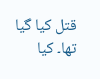قتل کیا گیا تھا۔ کیا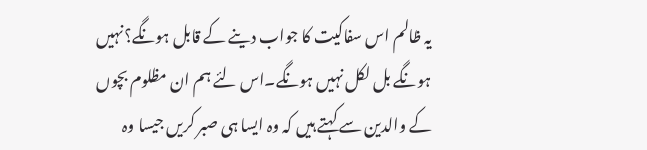یہ ظالم اس سفاکیت کا جواب دینے کے قابل ہونگے؟نہیں ہونگے بل لکل نہیں ہونگے۔اس لئے ہم ان مظلوم بچوں کے والدین سے کہتے ہیں کہ وہ ایسا ہی صبر کریں جیسا وہ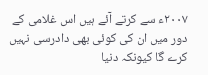٢٠٠٧ء سے کرتے آئے ہیں اس غلامی کے دور میں ان کی کوئی بھی دادرسی نہیں کرے گا کیونکہ دنیا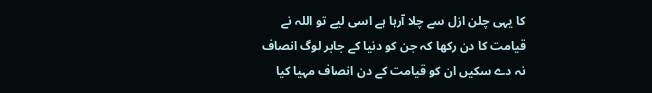کا یہی چلن ازل سے چلا آرہا ہے اسی لیے تو اللہ نے قیامت کا دن رکھا کہ جن کو دنیا کے جابر لوگ انصاف نہ دے سکیں ان کو قیامت کے دن انصاف مہیا کیا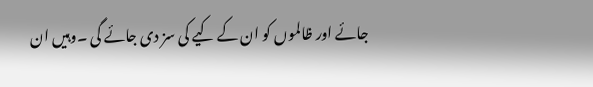جائے اور ظالموں کو ان کے کیے کی سز دی جائے گی ۔وہیں ان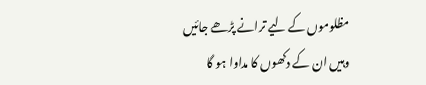مظلوموں کے لیے ترانے پڑھے جائیں وہیں ان کے دکھوں کا مداوا ہو گا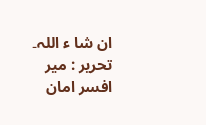ان شا ء اللہ۔
تحریر : میر افسر امان